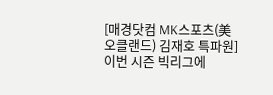[매경닷컴 MK스포츠(美 오클랜드) 김재호 특파원] 이번 시즌 빅리그에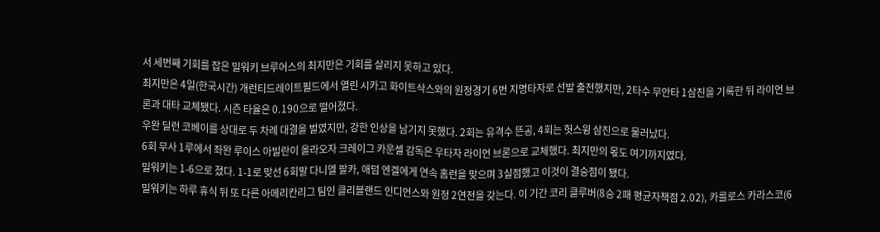서 세번째 기회를 잡은 밀워키 브루어스의 최지만은 기회를 살리지 못하고 있다.
최지만은 4일(한국시간) 개런티드레이트필드에서 열린 시카고 화이트삭스와의 원정경기 6번 지명타자로 선발 출전했지만, 2타수 무안타 1삼진을 기록한 뒤 라이언 브론과 대타 교체됐다. 시즌 타율은 0.190으로 떨어졌다.
우완 딜런 코베이를 상대로 두 차례 대결을 벌였지만, 강한 인상을 남기지 못했다. 2회는 유격수 뜬공, 4회는 헛스윙 삼진으로 물러났다.
6회 무사 1루에서 좌완 루이스 아빌란이 올라오자 크레이그 카운셀 감독은 우타자 라이언 브론으로 교체했다. 최지만의 몫도 여기까지였다.
밀워키는 1-6으로 졌다. 1-1로 맞선 6회말 다니엘 팔카, 애덤 엔겔에게 연속 홈런을 맞으며 3실점했고 이것이 결승점이 됐다.
밀워키는 하루 휴식 뒤 또 다른 아메리칸리그 팀인 클리블랜드 인디언스와 원정 2연전을 갖는다. 이 기간 코리 클루버(8승 2패 평균자책점 2.02), 카를로스 카라스코(6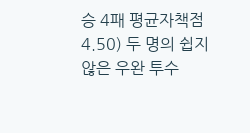승 4패 평균자책점 4.50) 두 명의 쉽지않은 우완 투수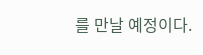를 만날 예정이다.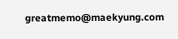greatmemo@maekyung.com